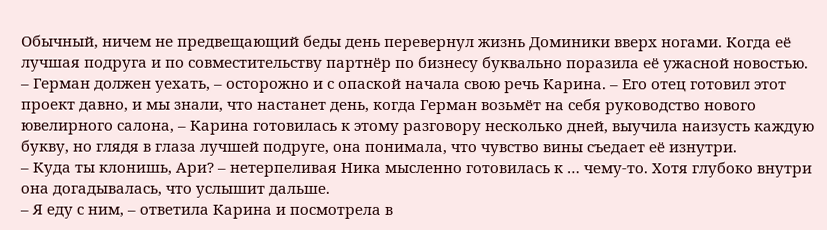Обычный, ничем не предвещающий беды день перевернул жизнь Доминики вверх ногами. Когда её лучшая подруга и по совместительству партнёр по бизнесу буквально поразила её ужасной новостью.
– Герман должен уехать, – осторожно и с опаской начала свою речь Карина. – Его отец готовил этот проект давно, и мы знали, что настанет день, когда Герман возьмёт на себя руководство нового ювелирного салона, – Карина готовилась к этому разговору несколько дней, выучила наизусть каждую букву, но глядя в глаза лучшей подруге, она понимала, что чувство вины съедает её изнутри.
– Куда ты клонишь, Ари? – нетерпеливая Ника мысленно готовилась к … чему-то. Хотя глубоко внутри она догадывалась, что услышит дальше.
– Я еду с ним, – ответила Карина и посмотрела в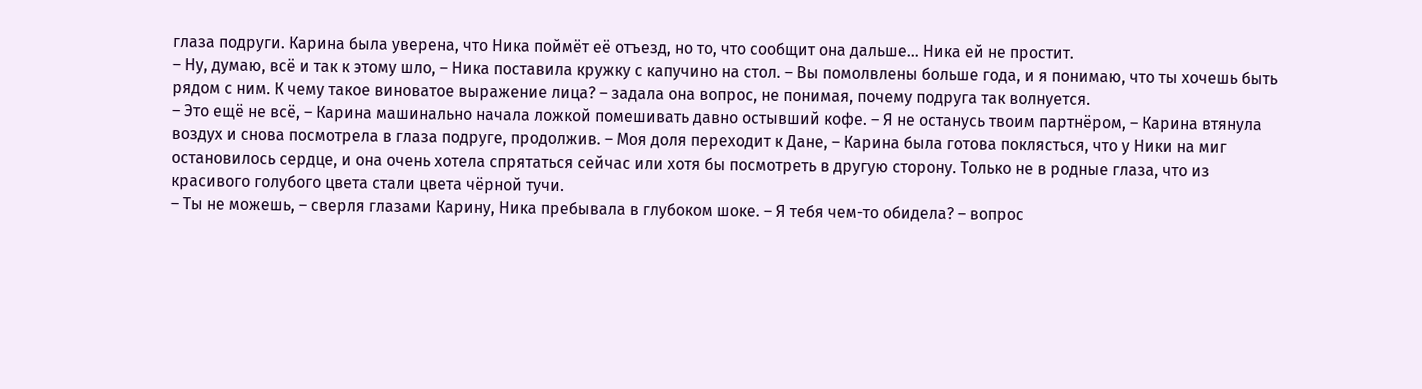глаза подруги. Карина была уверена, что Ника поймёт её отъезд, но то, что сообщит она дальше… Ника ей не простит.
– Ну, думаю, всё и так к этому шло, – Ника поставила кружку с капучино на стол. – Вы помолвлены больше года, и я понимаю, что ты хочешь быть рядом с ним. К чему такое виноватое выражение лица? – задала она вопрос, не понимая, почему подруга так волнуется.
– Это ещё не всё, – Карина машинально начала ложкой помешивать давно остывший кофе. – Я не останусь твоим партнёром, – Карина втянула воздух и снова посмотрела в глаза подруге, продолжив. – Моя доля переходит к Дане, – Карина была готова поклясться, что у Ники на миг остановилось сердце, и она очень хотела спрятаться сейчас или хотя бы посмотреть в другую сторону. Только не в родные глаза, что из красивого голубого цвета стали цвета чёрной тучи.
– Ты не можешь, – сверля глазами Карину, Ника пребывала в глубоком шоке. – Я тебя чем-то обидела? – вопрос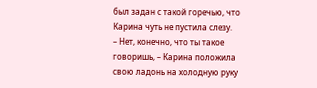был задан с такой горечью, что Карина чуть не пустила слезу.
– Нет, конечно, что ты такое говоришь, – Карина положила свою ладонь на холодную руку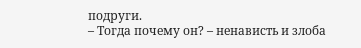подруги.
– Тогда почему он? – ненависть и злоба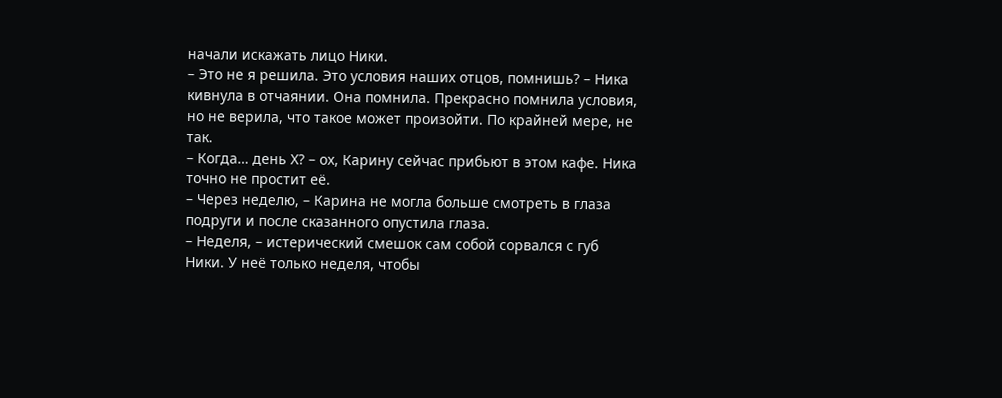начали искажать лицо Ники.
– Это не я решила. Это условия наших отцов, помнишь? – Ника кивнула в отчаянии. Она помнила. Прекрасно помнила условия, но не верила, что такое может произойти. По крайней мере, не так.
– Когда… день Х? – ох, Карину сейчас прибьют в этом кафе. Ника точно не простит её.
– Через неделю, – Карина не могла больше смотреть в глаза подруги и после сказанного опустила глаза.
– Неделя, – истерический смешок сам собой сорвался с губ Ники. У неё только неделя, чтобы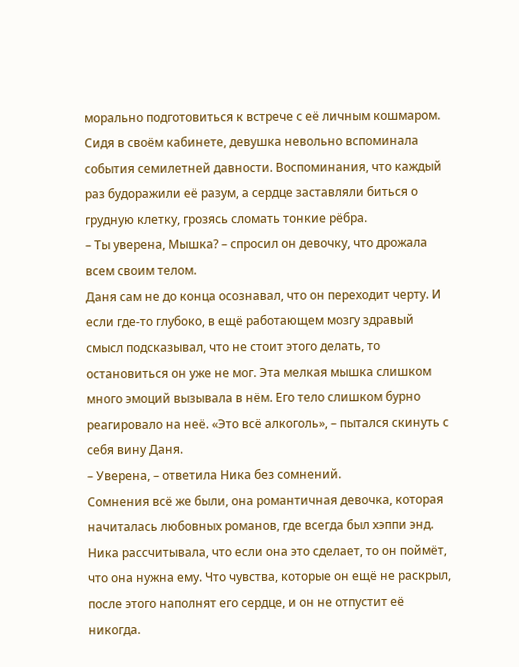морально подготовиться к встрече с её личным кошмаром.
Сидя в своём кабинете, девушка невольно вспоминала события семилетней давности. Воспоминания, что каждый раз будоражили её разум, а сердце заставляли биться о грудную клетку, грозясь сломать тонкие рёбра.
– Ты уверена, Мышка? – спросил он девочку, что дрожала всем своим телом.
Даня сам не до конца осознавал, что он переходит черту. И если где-то глубоко, в ещё работающем мозгу здравый смысл подсказывал, что не стоит этого делать, то остановиться он уже не мог. Эта мелкая мышка слишком много эмоций вызывала в нём. Его тело слишком бурно реагировало на неё. «Это всё алкоголь», – пытался скинуть с себя вину Даня.
– Уверена, – ответила Ника без сомнений.
Сомнения всё же были, она романтичная девочка, которая начиталась любовных романов, где всегда был хэппи энд. Ника рассчитывала, что если она это сделает, то он поймёт, что она нужна ему. Что чувства, которые он ещё не раскрыл, после этого наполнят его сердце, и он не отпустит её никогда.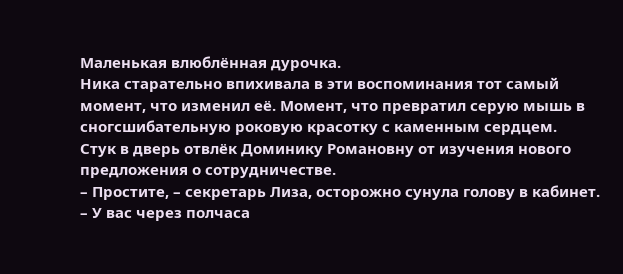Маленькая влюблённая дурочка.
Ника старательно впихивала в эти воспоминания тот самый момент, что изменил её. Момент, что превратил серую мышь в сногсшибательную роковую красотку с каменным сердцем.
Стук в дверь отвлёк Доминику Романовну от изучения нового предложения о сотрудничестве.
– Простите, – секретарь Лиза, осторожно сунула голову в кабинет. – У вас через полчаса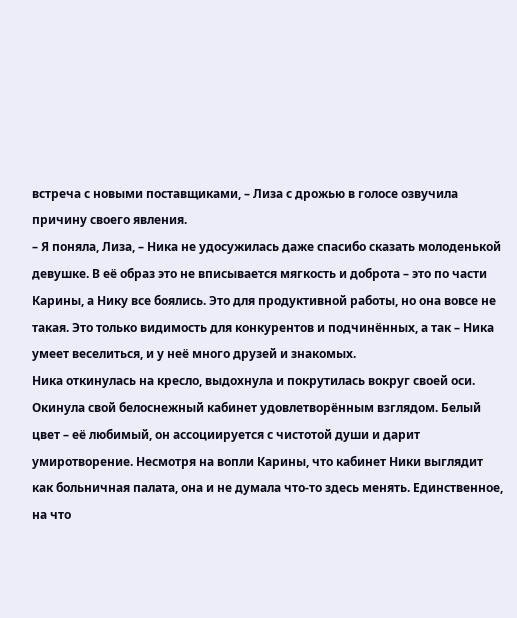встреча с новыми поставщиками, – Лиза с дрожью в голосе озвучила причину своего явления.
– Я поняла, Лиза, – Ника не удосужилась даже спасибо сказать молоденькой девушке. В её образ это не вписывается мягкость и доброта – это по части Карины, а Нику все боялись. Это для продуктивной работы, но она вовсе не такая. Это только видимость для конкурентов и подчинённых, а так – Ника умеет веселиться, и у неё много друзей и знакомых.
Ника откинулась на кресло, выдохнула и покрутилась вокруг своей оси. Окинула свой белоснежный кабинет удовлетворённым взглядом. Белый цвет – её любимый, он ассоциируется с чистотой души и дарит умиротворение. Несмотря на вопли Карины, что кабинет Ники выглядит как больничная палата, она и не думала что-то здесь менять. Единственное, на что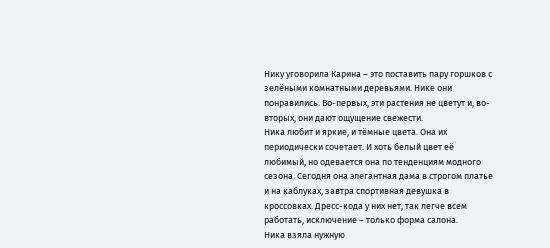Нику уговорила Карина – это поставить пару горшков с зелёными комнатными деревьями. Нике они понравились. Во-первых, эти растения не цветут и, во-вторых, они дают ощущение свежести.
Ника любит и яркие, и тёмные цвета. Она их периодически сочетает. И хоть белый цвет её любимый, но одевается она по тенденциям модного сезона. Сегодня она элегантная дама в строгом платье и на каблуках, завтра спортивная девушка в кроссовках. Дресс-кода у них нет, так легче всем работать, исключение – только форма салона.
Ника взяла нужную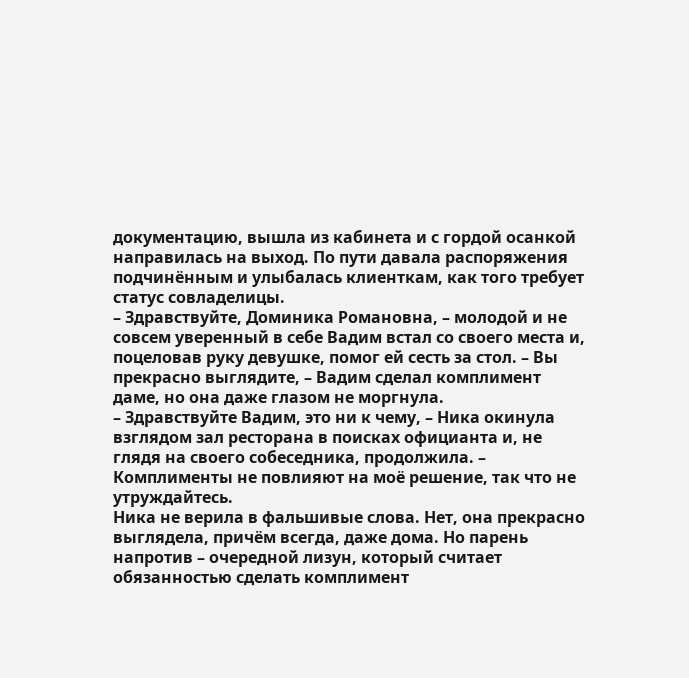документацию, вышла из кабинета и с гордой осанкой направилась на выход. По пути давала распоряжения подчинённым и улыбалась клиенткам, как того требует статус совладелицы.
– Здравствуйте, Доминика Романовна, – молодой и не совсем уверенный в себе Вадим встал со своего места и, поцеловав руку девушке, помог ей сесть за стол. – Вы прекрасно выглядите, – Вадим сделал комплимент даме, но она даже глазом не моргнула.
– Здравствуйте Вадим, это ни к чему, – Ника окинула взглядом зал ресторана в поисках официанта и, не глядя на своего собеседника, продолжила. – Комплименты не повлияют на моё решение, так что не утруждайтесь.
Ника не верила в фальшивые слова. Нет, она прекрасно выглядела, причём всегда, даже дома. Но парень напротив – очередной лизун, который считает обязанностью сделать комплимент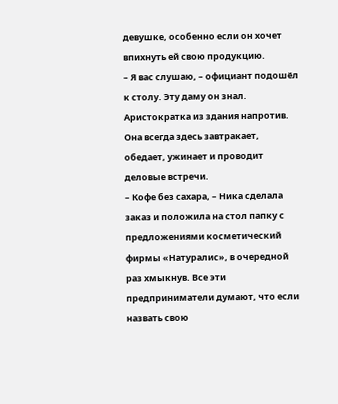девушке, особенно если он хочет впихнуть ей свою продукцию.
– Я вас слушаю, – официант подошёл к столу. Эту даму он знал.
Аристократка из здания напротив. Она всегда здесь завтракает, обедает, ужинает и проводит деловые встречи.
– Кофе без сахара, – Ника сделала заказ и положила на стол папку с предложениями косметический фирмы «Натуралис», в очередной раз хмыкнув. Все эти предприниматели думают, что если назвать свою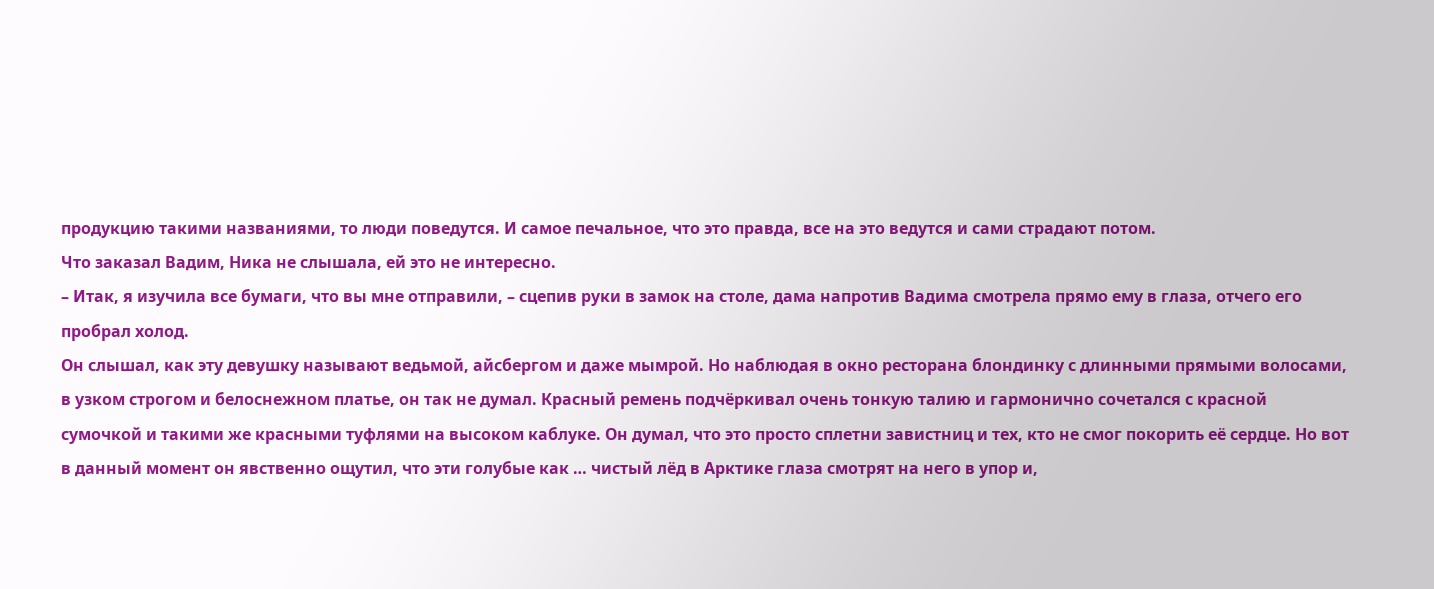продукцию такими названиями, то люди поведутся. И самое печальное, что это правда, все на это ведутся и сами страдают потом.
Что заказал Вадим, Ника не слышала, ей это не интересно.
– Итак, я изучила все бумаги, что вы мне отправили, – сцепив руки в замок на столе, дама напротив Вадима смотрела прямо ему в глаза, отчего его пробрал холод.
Он слышал, как эту девушку называют ведьмой, айсбергом и даже мымрой. Но наблюдая в окно ресторана блондинку с длинными прямыми волосами, в узком строгом и белоснежном платье, он так не думал. Красный ремень подчёркивал очень тонкую талию и гармонично сочетался с красной сумочкой и такими же красными туфлями на высоком каблуке. Он думал, что это просто сплетни завистниц и тех, кто не смог покорить её сердце. Но вот в данный момент он явственно ощутил, что эти голубые как … чистый лёд в Арктике глаза смотрят на него в упор и,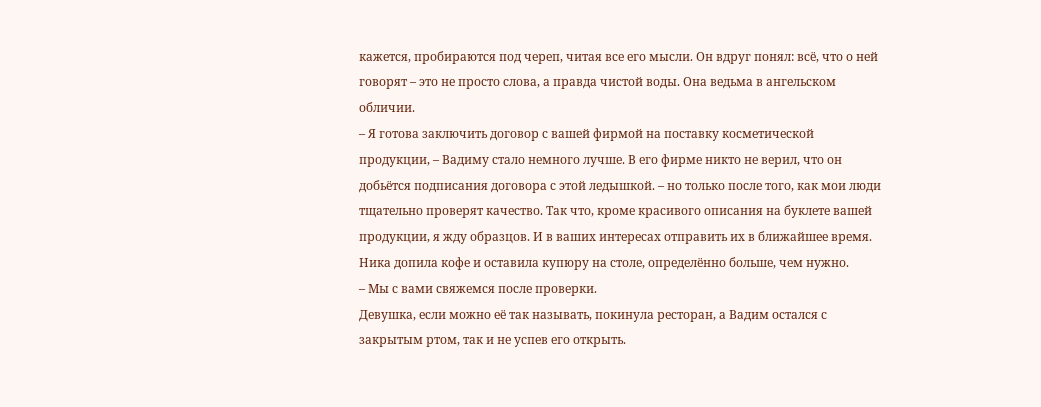кажется, пробираются под череп, читая все его мысли. Он вдруг понял: всё, что о ней говорят – это не просто слова, а правда чистой воды. Она ведьма в ангельском обличии.
– Я готова заключить договор с вашей фирмой на поставку косметической продукции, – Вадиму стало немного лучше. В его фирме никто не верил, что он добьётся подписания договора с этой ледышкой. – но только после того, как мои люди тщательно проверят качество. Так что, кроме красивого описания на буклете вашей продукции, я жду образцов. И в ваших интересах отправить их в ближайшее время.
Ника допила кофе и оставила купюру на столе, определённо больше, чем нужно.
– Мы с вами свяжемся после проверки.
Девушка, если можно её так называть, покинула ресторан, а Вадим остался с закрытым ртом, так и не успев его открыть.